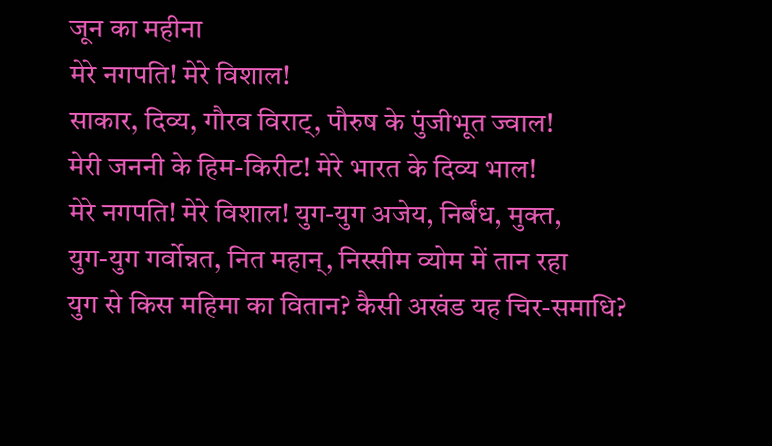जून का महीना
मेरे नगपति! मेरे विशाल!
साकार, दिव्य, गौरव विराट्, पौरुष के पुंजीभूत ज्वाल!
मेरी जननी के हिम-किरीट! मेरे भारत के दिव्य भाल!
मेरे नगपति! मेरे विशाल! युग-युग अजेय, निर्बंध, मुक्त,
युग-युग गर्वोन्नत, नित महान्, निस्सीम व्योम में तान रहा
युग से किस महिमा का वितान? कैसी अखंड यह चिर-समाधि?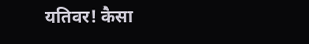यतिवर! कैसा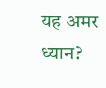यह अमर ध्यान?